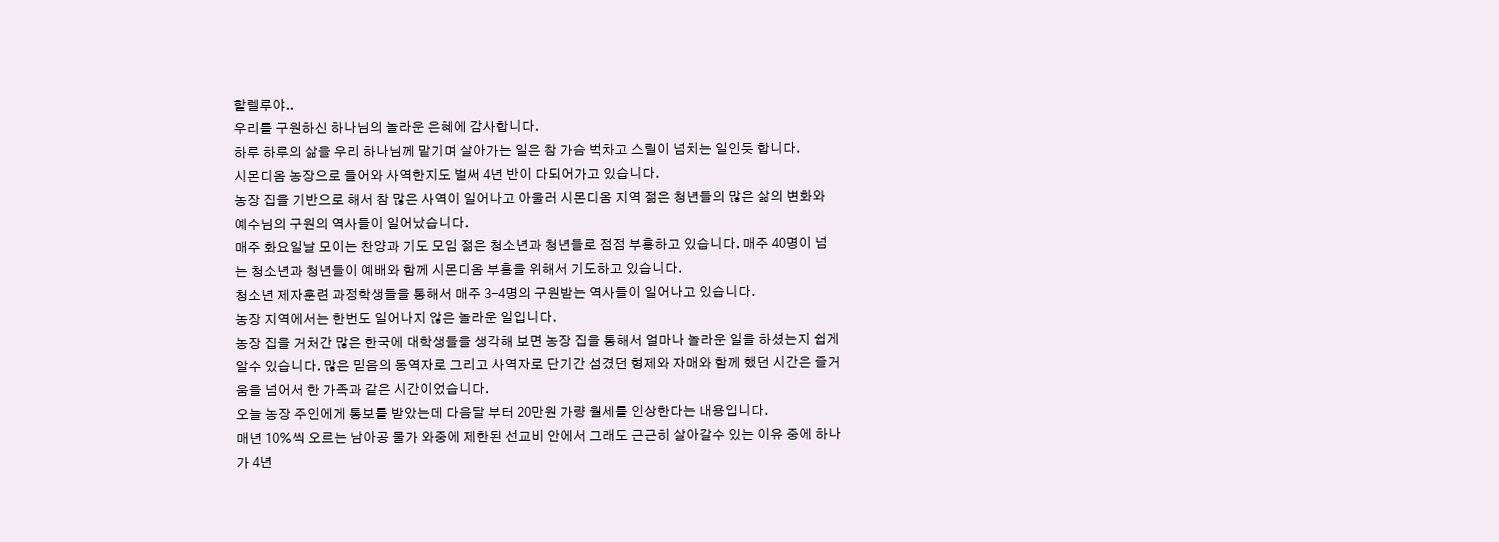할렐루야..
우리를 구원하신 하나님의 놀라운 은혜에 감사합니다.
하루 하루의 삶을 우리 하나님께 맡기며 살아가는 일은 참 가슴 벅차고 스릴이 넘치는 일인듯 합니다.
시몬디옴 농장으로 들어와 사역한지도 벌써 4년 반이 다되어가고 있습니다.
농장 집을 기반으로 해서 참 많은 사역이 일어나고 아울러 시몬디옴 지역 젊은 청년들의 많은 삶의 변화와 예수님의 구원의 역사들이 일어났습니다.
매주 화요일날 모이는 찬양과 기도 모임 젊은 청소년과 청년들로 점점 부흥하고 있습니다. 매주 40명이 넘는 청소년과 청년들이 예배와 함께 시몬디옴 부흥을 위해서 기도하고 있습니다.
청소년 제자훈련 과정학생들을 통해서 매주 3-4명의 구원받는 역사들이 일어나고 있습니다.
농장 지역에서는 한번도 일어나지 않은 놀라운 일입니다.
농장 집을 거처간 많은 한국에 대학생들을 생각해 보면 농장 집을 통해서 얼마나 놀라운 일을 하셨는지 쉽게 알수 있습니다. 많은 믿음의 동역자로 그리고 사역자로 단기간 섬겼던 형제와 자매와 함께 했던 시간은 즐거움을 넘어서 한 가족과 같은 시간이었습니다.
오늘 농장 주인에게 통보를 받았는데 다음달 부터 20만원 가량 월세를 인상한다는 내용입니다.
매년 10%씩 오르는 남아공 물가 와중에 제한된 선교비 안에서 그래도 근근히 살아갈수 있는 이유 중에 하나가 4년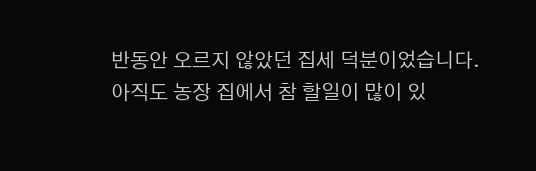반동안 오르지 않았던 집세 덕분이었습니다.
아직도 농장 집에서 참 할일이 많이 있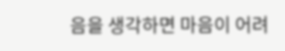음을 생각하면 마음이 어려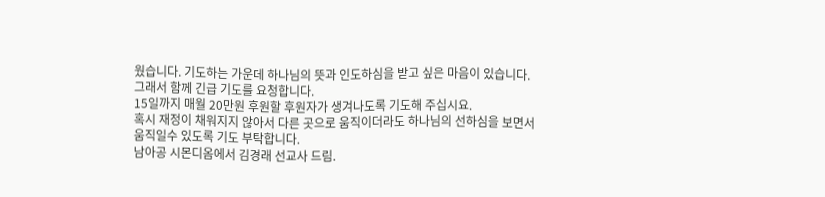웠습니다. 기도하는 가운데 하나님의 뜻과 인도하심을 받고 싶은 마음이 있습니다.
그래서 함께 긴급 기도를 요청합니다.
15일까지 매월 20만원 후원할 후원자가 생겨나도록 기도해 주십시요.
혹시 재정이 채워지지 않아서 다른 곳으로 움직이더라도 하나님의 선하심을 보면서 움직일수 있도록 기도 부탁합니다.
남아공 시몬디옴에서 김경래 선교사 드림.